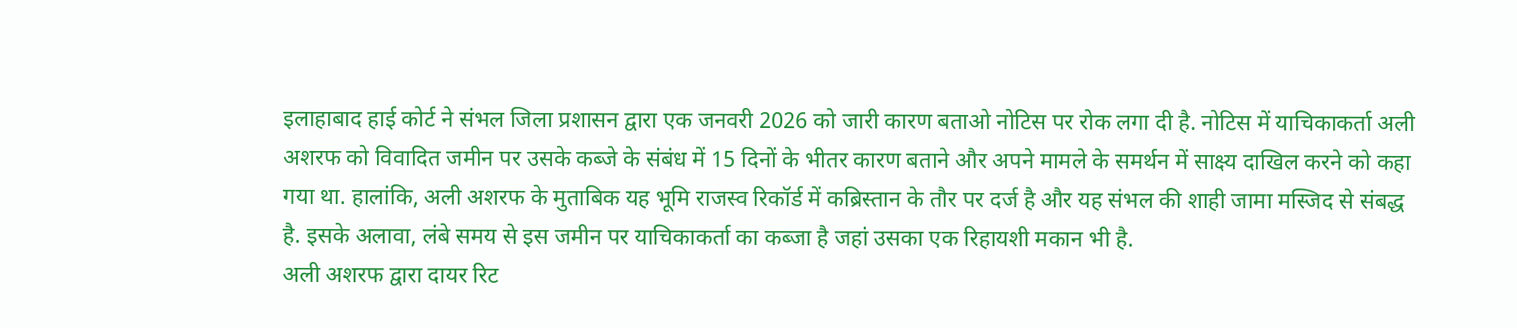इलाहाबाद हाई कोर्ट ने संभल जिला प्रशासन द्वारा एक जनवरी 2026 को जारी कारण बताओ नोटिस पर रोक लगा दी है. नोटिस में याचिकाकर्ता अली अशरफ को विवादित जमीन पर उसके कब्जे के संबंध में 15 दिनों के भीतर कारण बताने और अपने मामले के समर्थन में साक्ष्य दाखिल करने को कहा गया था. हालांकि, अली अशरफ के मुताबिक यह भूमि राजस्व रिकॉर्ड में कब्रिस्तान के तौर पर दर्ज है और यह संभल की शाही जामा मस्जिद से संबद्ध है. इसके अलावा, लंबे समय से इस जमीन पर याचिकाकर्ता का कब्जा है जहां उसका एक रिहायशी मकान भी है.
अली अशरफ द्वारा दायर रिट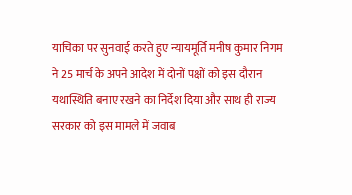याचिका पर सुनवाई करते हुए न्यायमूर्ति मनीष कुमार निगम ने 25 मार्च के अपने आदेश में दोनों पक्षों को इस दौरान यथास्थिति बनाए रखने का निर्देश दिया और साथ ही राज्य सरकार को इस मामले में जवाब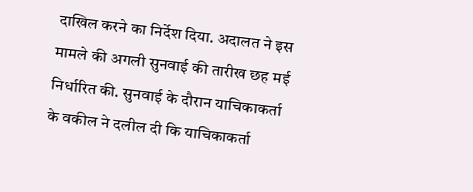दाखिल करने का निर्देश दिया. अदालत ने इस मामले की अगली सुनवाई की तारीख छह मई निर्धारित की. सुनवाई के दौरान याचिकाकर्ता के वकील ने दलील दी कि याचिकाकर्ता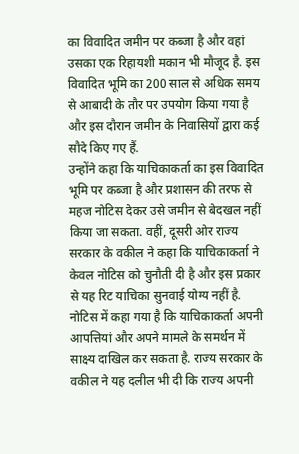का विवादित जमीन पर कब्जा है और वहां उसका एक रिहायशी मकान भी मौजूद है. इस विवादित भूमि का 200 साल से अधिक समय से आबादी के तौर पर उपयोग किया गया है और इस दौरान जमीन के निवासियों द्वारा कई सौदे किए गए हैं.
उन्होंने कहा कि याचिकाकर्ता का इस विवादित भूमि पर कब्जा है और प्रशासन की तरफ से महज नोटिस देकर उसे जमीन से बेदखल नहीं किया जा सकता. वहीं, दूसरी ओर राज्य सरकार के वकील ने कहा कि याचिकाकर्ता ने केवल नोटिस को चुनौती दी है और इस प्रकार से यह रिट याचिका सुनवाई योग्य नहीं है. नोटिस में कहा गया है कि याचिकाकर्ता अपनी आपत्तियां और अपने मामले के समर्थन में साक्ष्य दाखिल कर सकता है. राज्य सरकार के वकील ने यह दलील भी दी कि राज्य अपनी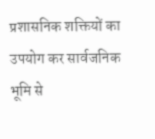प्रशासनिक शक्तियों का उपयोग कर सार्वजनिक भूमि से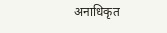अनाधिकृत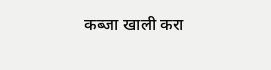कब्जा खाली करा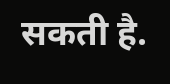सकती है.